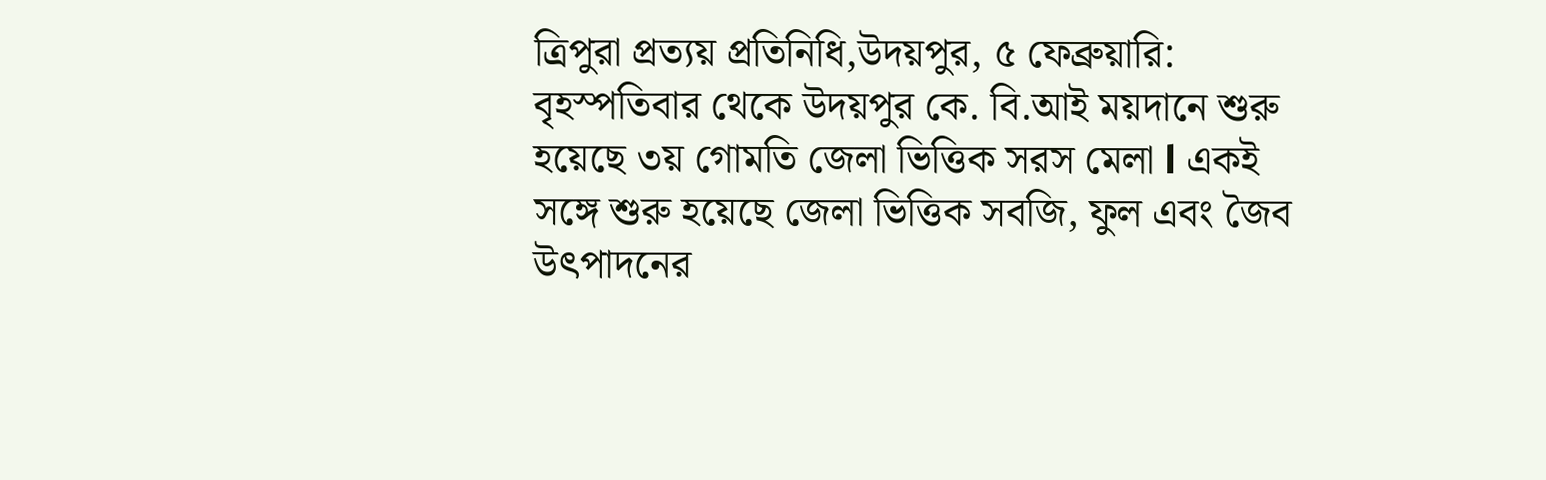ত্রিপুরা প্রত্যয় প্রতিনিধি,উদয়পুর, ৫ ফেব্রুয়ারি: বৃহস্পতিবার থেকে উদয়পুর কে. বি.আই ময়দানে শুরু হয়েছে ৩য় গোমতি জেলা ভিত্তিক সরস মেলা l একই সঙ্গে শুরু হয়েছে জেলা ভিত্তিক সবজি, ফুল এবং জৈব উৎপাদনের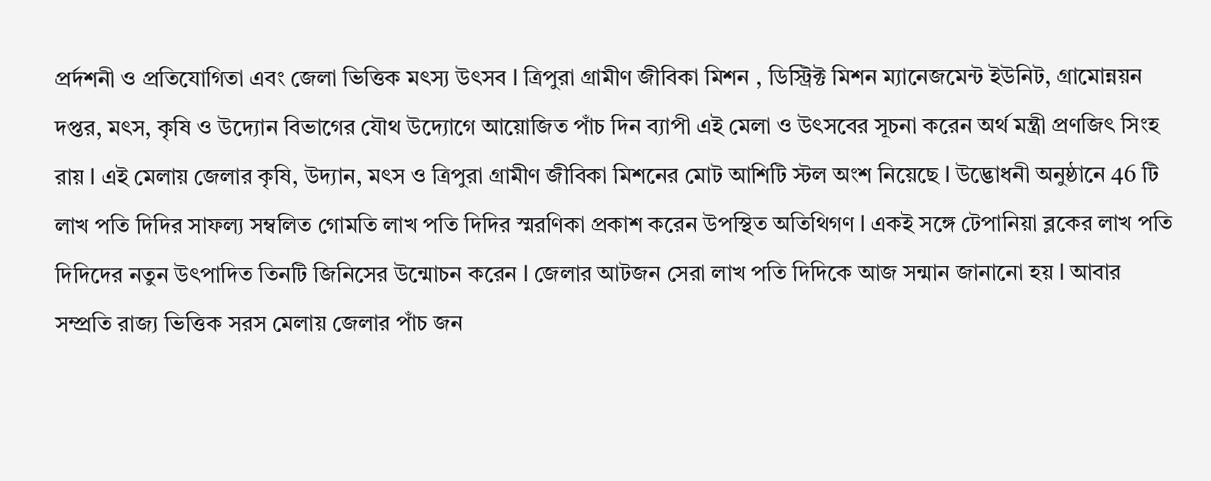প্রর্দশনী ও প্রতিযোগিতা এবং জেলা ভিত্তিক মৎস্য উৎসব l ত্রিপুরা গ্রামীণ জীবিকা মিশন , ডিস্ট্রিক্ট মিশন ম্যানেজমেন্ট ইউনিট, গ্রামোন্নয়ন দপ্তর, মৎস, কৃষি ও উদ্যোন বিভাগের যৌথ উদ্যোগে আয়োজিত পাঁচ দিন ব্যাপী এই মেলা ও উৎসবের সূচনা করেন অর্থ মন্ত্রী প্রণজিৎ সিংহ রায় l এই মেলায় জেলার কৃষি, উদ্যান, মৎস ও ত্রিপুরা গ্রামীণ জীবিকা মিশনের মোট আশিটি স্টল অংশ নিয়েছে l উদ্ভোধনী অনুষ্ঠানে 46 টি লাখ পতি দিদির সাফল্য সম্বলিত গোমতি লাখ পতি দিদির স্মরণিকা প্রকাশ করেন উপস্থিত অতিথিগণ l একই সঙ্গে টেপানিয়া ব্লকের লাখ পতি দিদিদের নতুন উৎপাদিত তিনটি জিনিসের উন্মোচন করেন l জেলার আটজন সেরা লাখ পতি দিদিকে আজ সন্মান জানানো হয় l আবার সম্প্রতি রাজ্য ভিত্তিক সরস মেলায় জেলার পাঁচ জন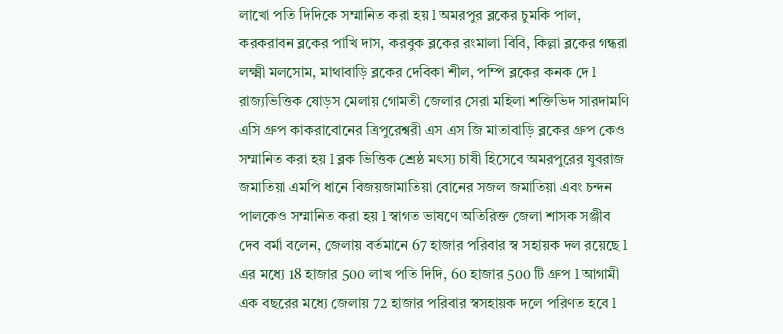লাখো পতি দিদিকে সম্মানিত করা হয় l অমরপুর ব্লকের চুমকি পাল, করকরাবন ব্লকের পাখি দাস, করবুক ব্লকের রংমালা বিবি, কিল্লা ব্লকের গন্ধরা লক্ষ্মী মলসোম, মাথাবাড়ি ব্লকের দেবিকা শীল, পম্পি ব্লকের কনক দে l রাজ্যভিত্তিক ষোড়স মেলায় গোমতী জেলার সেরা মহিলা শক্তিভিদ সারদামণি এসি গ্রুপ কাকরাবোনের ত্রিপুরেশ্বরী এস এস জি মাতাবাড়ি ব্লকের গ্রুপ কেও সম্মানিত করা হয় l ব্লক ভিত্তিক শ্রেষ্ঠ মৎস্য চাষী হিসেবে অমরপুরের যুবরাজ জমাতিয়া এমপি ধানে বিজয়জামাতিয়া বোনের সজল জমাতিয়া এবং চন্দন পালকেও সম্মানিত করা হয় l স্বাগত ভাষণে অতিরিক্ত জেলা শাসক সঞ্জীব দেব বর্মা বলেন, জেলায় বর্তমানে 67 হাজার পরিবার স্ব সহায়ক দল রয়েছে l এর মধ্যে 18 হাজার 500 লাখ পতি দিদি, 60 হাজার 500 টি গ্রুপ l আগামী এক বছরের মধ্যে জেলায় 72 হাজার পরিবার স্বসহায়ক দলে পরিণত হবে l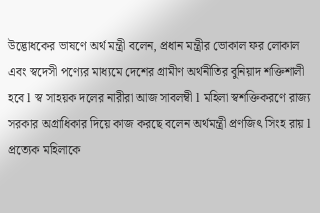উদ্ভোধকের ভাষণে অর্থ মন্ত্রী বলেন, প্রধান মন্ত্রীর ভোকাল ফর লোকাল এবং স্বদেসী পণ্যের মাধ্যমে দেশের গ্রামীণ অর্থনীতির বুনিয়াদ শক্তিশালী হবে l স্ব সাহয়ক দলের নারীরা আজ সাবলম্বী l মহিলা স্বশক্তিকরণে রাজ্য সরকার অগ্রাধিকার দিয়ে কাজ করছে বলেন অর্থমন্ত্রী প্রণজিৎ সিংহ রায় l প্রত্যেক মহিলাকে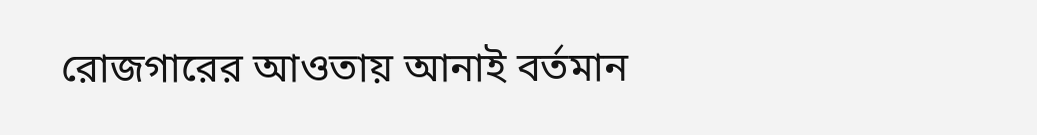রোজগারের আওতায় আনাই বর্তমান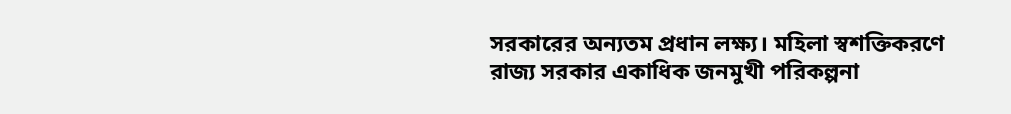সরকারের অন্যতম প্রধান লক্ষ্য। মহিলা স্বশক্তিকরণে রাজ্য সরকার একাধিক জনমুখী পরিকল্পনা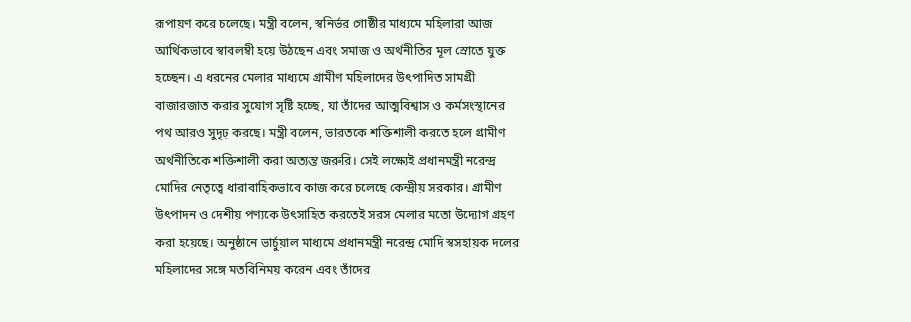রূপায়ণ করে চলেছে। মন্ত্রী বলেন, স্বনির্ভর গোষ্ঠীর মাধ্যমে মহিলারা আজ আর্থিকভাবে স্বাবলম্বী হয়ে উঠছেন এবং সমাজ ও অর্থনীতির মূল স্রোতে যুক্ত হচ্ছেন। এ ধরনের মেলার মাধ্যমে গ্রামীণ মহিলাদের উৎপাদিত সামগ্রী বাজারজাত করার সুযোগ সৃষ্টি হচ্ছে, যা তাঁদের আত্মবিশ্বাস ও কর্মসংস্থানের পথ আরও সুদৃঢ় করছে। মন্ত্রী বলেন, ভারতকে শক্তিশালী করতে হলে গ্রামীণ অর্থনীতিকে শক্তিশালী করা অত্যন্ত জরুরি। সেই লক্ষ্যেই প্রধানমন্ত্রী নরেন্দ্র মোদির নেতৃত্বে ধারাবাহিকভাবে কাজ করে চলেছে কেন্দ্রীয় সরকার। গ্রামীণ উৎপাদন ও দেশীয় পণ্যকে উৎসাহিত করতেই সরস মেলার মতো উদ্যোগ গ্রহণ করা হয়েছে। অনুষ্ঠানে ভার্চুয়াল মাধ্যমে প্রধানমন্ত্রী নরেন্দ্র মোদি স্বসহায়ক দলের মহিলাদের সঙ্গে মতবিনিময় করেন এবং তাঁদের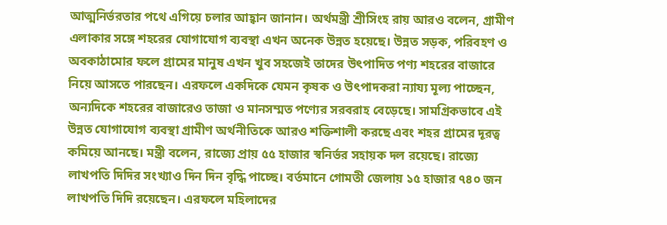আত্মনির্ভরতার পথে এগিয়ে চলার আহ্বান জানান। অর্থমন্ত্রী শ্রীসিংহ রায় আরও বলেন, গ্রামীণ এলাকার সঙ্গে শহরের যোগাযোগ ব্যবস্থা এখন অনেক উন্নত হয়েছে। উন্নত সড়ক, পরিবহণ ও অবকাঠামোর ফলে গ্রামের মানুষ এখন খুব সহজেই তাদের উৎপাদিত পণ্য শহরের বাজারে নিয়ে আসতে পারছেন। এরফলে একদিকে যেমন কৃষক ও উৎপাদকরা ন্যায্য মূল্য পাচ্ছেন, অন্যদিকে শহরের বাজারেও তাজা ও মানসম্মত পণ্যের সরবরাহ বেড়েছে। সামগ্রিকভাবে এই উন্নত যোগাযোগ ব্যবস্থা গ্রামীণ অর্থনীতিকে আরও শক্তিশালী করছে এবং শহর গ্রামের দূরত্ব কমিয়ে আনছে। মন্ত্রী বলেন, রাজ্যে প্রায় ৫৫ হাজার স্বনির্ভর সহায়ক দল রয়েছে। রাজ্যে লাখপতি দিদির সংখ্যাও দিন দিন বৃদ্ধি পাচ্ছে। বর্তমানে গোমতী জেলায় ১৫ হাজার ৭৪০ জন লাখপতি দিদি রয়েছেন। এরফলে মহিলাদের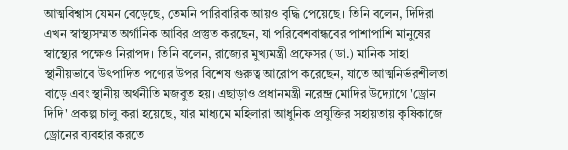আত্মবিশ্বাস যেমন বেড়েছে, তেমনি পারিবারিক আয়ও বৃদ্ধি পেয়েছে। তিনি বলেন, দিদিরা এখন স্বাস্থ্যসম্মত অর্গানিক আবির প্রস্তুত করছেন, যা পরিবেশবান্ধবের পাশাপাশি মানুষের স্বাস্থ্যের পক্ষেও নিরাপদ। তিনি বলেন, রাজ্যের মুখ্যমন্ত্রী প্রফেসর (ডা.) মানিক সাহা স্থানীয়ভাবে উৎপাদিত পণ্যের উপর বিশেষ গুরুত্ব আরোপ করেছেন, যাতে আত্মনির্ভরশীলতা বাড়ে এবং স্থানীয় অর্থনীতি মজবুত হয়। এছাড়াও প্রধানমন্ত্রী নরেন্দ্র মোদির উদ্যোগে 'ড্রোন দিদি' প্রকল্প চালু করা হয়েছে, যার মাধ্যমে মহিলারা আধুনিক প্রযুক্তির সহায়তায় কৃষিকাজে ড্রোনের ব্যবহার করতে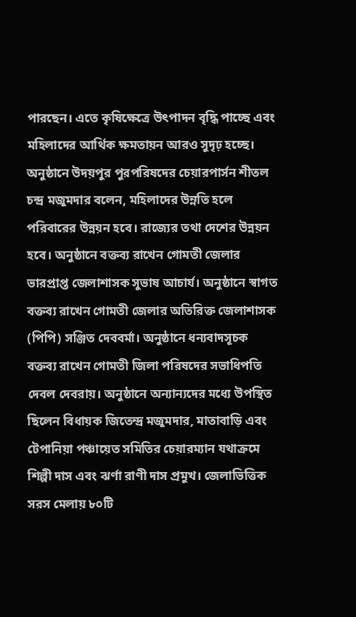পারছেন। এতে কৃষিক্ষেত্রে উৎপাদন বৃদ্ধি পাচ্ছে এবং মহিলাদের আর্থিক ক্ষমতায়ন আরও সুদৃঢ় হচ্ছে। অনুষ্ঠানে উদয়পুর পুরপরিষদের চেয়ারপার্সন শীতল চন্দ্র মজুমদার বলেন, মহিলাদের উন্নতি হলে পরিবারের উন্নয়ন হবে। রাজ্যের তথা দেশের উন্নয়ন হবে। অনুষ্ঠানে বক্তব্য রাখেন গোমতী জেলার ভারপ্রাপ্ত জেলাশাসক সুভাষ আচার্য। অনুষ্ঠানে স্বাগত বক্তব্য রাখেন গোমতী জেলার অতিরিক্ত জেলাশাসক (পিপি) সঞ্জিত দেববর্মা। অনুষ্ঠানে ধন্যবাদসূচক বক্তব্য রাখেন গোমতী জিলা পরিষদের সভাধিপতি দেবল দেবরায়। অনুষ্ঠানে অন্যান্যদের মধ্যে উপস্থিত ছিলেন বিধায়ক জিতেন্দ্র মজুমদার, মাতাবাড়ি এবং টেপানিয়া পঞ্চায়েত সমিতির চেয়ারম্যান যথাক্রমে শিল্পী দাস এবং ঝর্ণা রাণী দাস প্রমুখ। জেলাভিত্তিক সরস মেলায় ৮০টি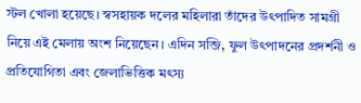স্টল খোলা হয়েছে। স্বসহায়ক দলের মহিলারা তাঁদের উৎপাদিত সামগ্রী নিয়ে এই মেলায় অংশ নিয়েছেন। এদিন সব্জি, ফুল উৎপাদনের প্রদর্শনী ও প্রতিযোগিতা এবং জেলাভিত্তিক মৎস্য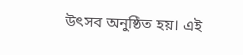উৎসব অনুষ্ঠিত হয়। এই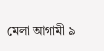মেলা আগামী ৯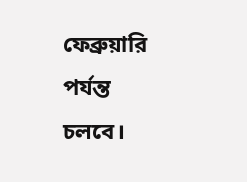ফেব্রুয়ারি পর্যন্ত চলবে।